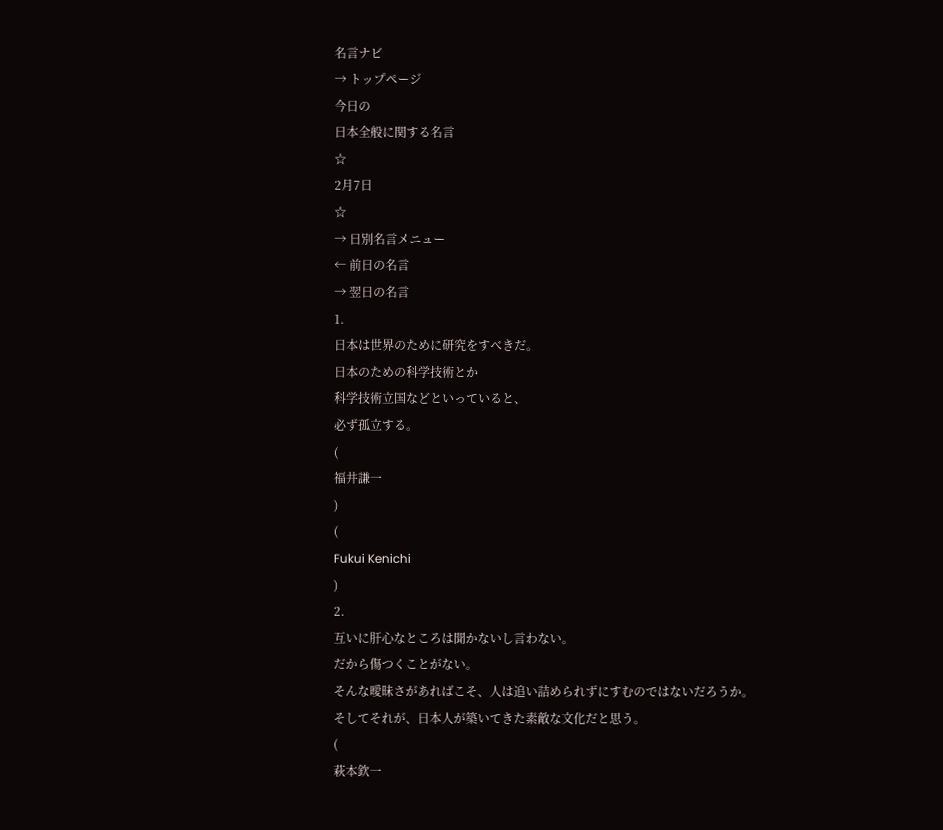名言ナビ
→ トップページ
今日の
日本全般に関する名言
☆
2月7日
☆
→ 日別名言メニュー
← 前日の名言
→ 翌日の名言
1.
日本は世界のために研究をすべきだ。
日本のための科学技術とか
科学技術立国などといっていると、
必ず孤立する。
(
福井謙一
)
(
Fukui Kenichi
)
2.
互いに肝心なところは聞かないし言わない。
だから傷つくことがない。
そんな曖昧さがあればこそ、人は追い詰められずにすむのではないだろうか。
そしてそれが、日本人が築いてきた素敵な文化だと思う。
(
萩本欽一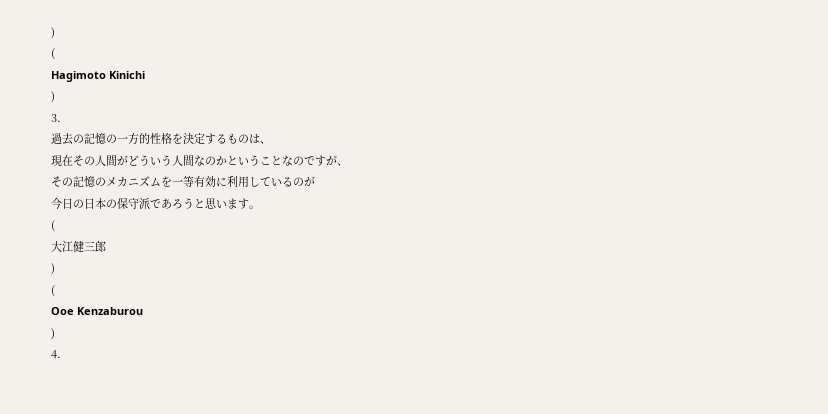)
(
Hagimoto Kinichi
)
3.
過去の記憶の一方的性格を決定するものは、
現在その人間がどういう人間なのかということなのですが、
その記憶のメカニズムを一等有効に利用しているのが
今日の日本の保守派であろうと思います。
(
大江健三郎
)
(
Ooe Kenzaburou
)
4.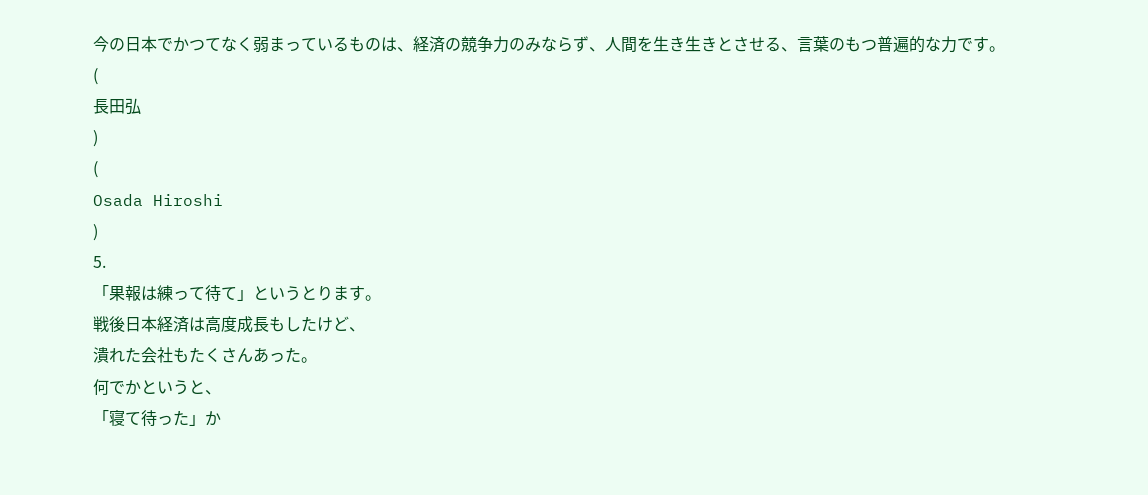今の日本でかつてなく弱まっているものは、経済の競争力のみならず、人間を生き生きとさせる、言葉のもつ普遍的な力です。
(
長田弘
)
(
Osada Hiroshi
)
5.
「果報は練って待て」というとります。
戦後日本経済は高度成長もしたけど、
潰れた会社もたくさんあった。
何でかというと、
「寝て待った」か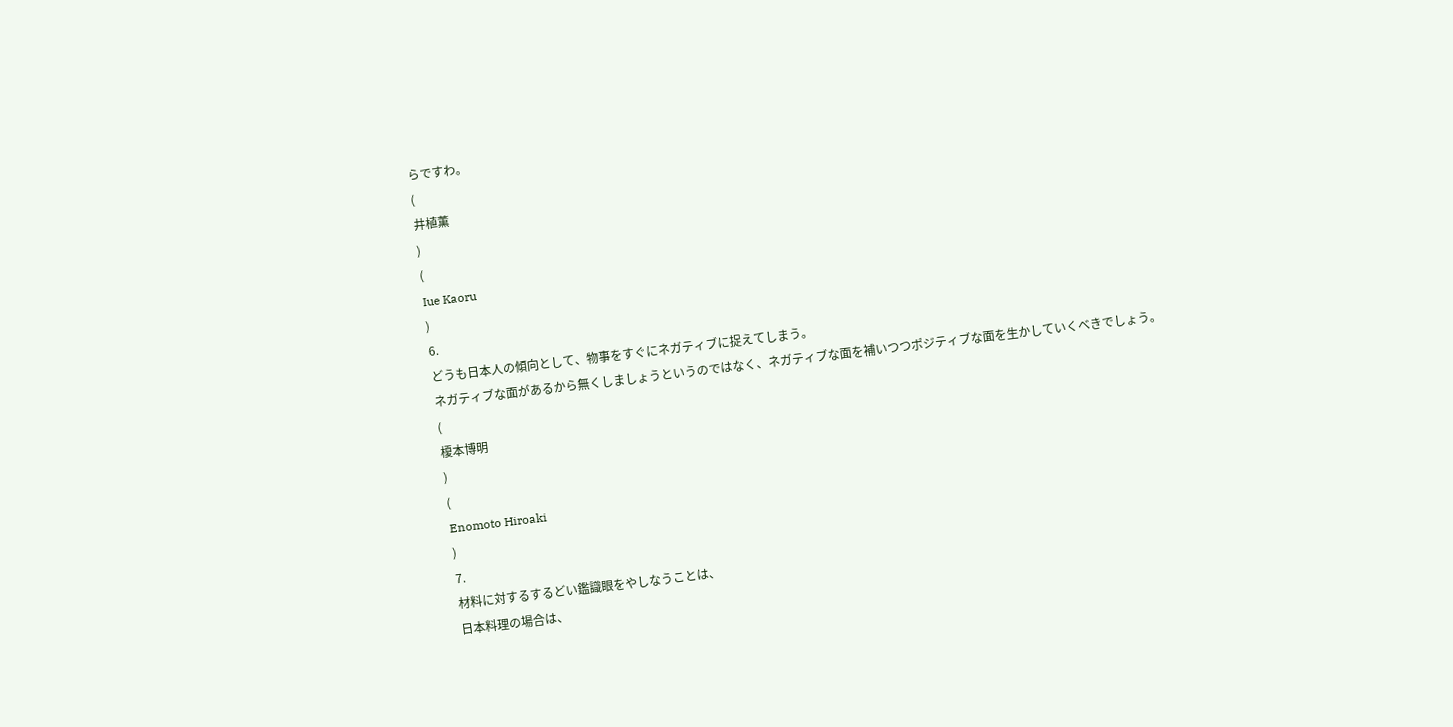らですわ。
(
井植薫
)
(
Iue Kaoru
)
6.
どうも日本人の傾向として、物事をすぐにネガティブに捉えてしまう。
ネガティブな面があるから無くしましょうというのではなく、ネガティブな面を補いつつポジティブな面を生かしていくべきでしょう。
(
榎本博明
)
(
Enomoto Hiroaki
)
7.
材料に対するするどい鑑識眼をやしなうことは、
日本料理の場合は、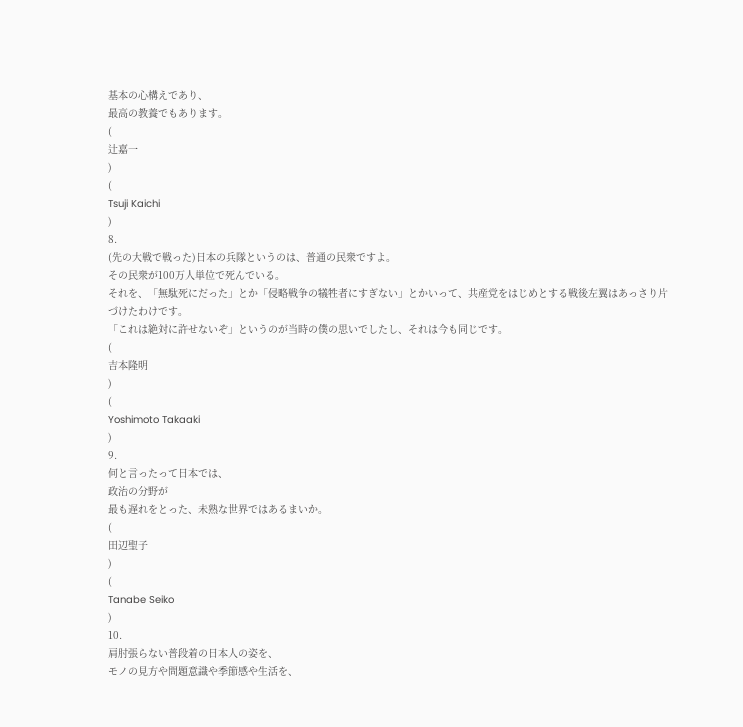基本の心構えであり、
最高の教養でもあります。
(
辻嘉一
)
(
Tsuji Kaichi
)
8.
(先の大戦で戦った)日本の兵隊というのは、普通の民衆ですよ。
その民衆が100万人単位で死んでいる。
それを、「無駄死にだった」とか「侵略戦争の犠牲者にすぎない」とかいって、共産党をはじめとする戦後左翼はあっさり片づけたわけです。
「これは絶対に許せないぞ」というのが当時の僕の思いでしたし、それは今も同じです。
(
吉本隆明
)
(
Yoshimoto Takaaki
)
9.
何と言ったって日本では、
政治の分野が
最も遅れをとった、未熟な世界ではあるまいか。
(
田辺聖子
)
(
Tanabe Seiko
)
10.
肩肘張らない普段着の日本人の姿を、
モノの見方や問題意識や季節感や生活を、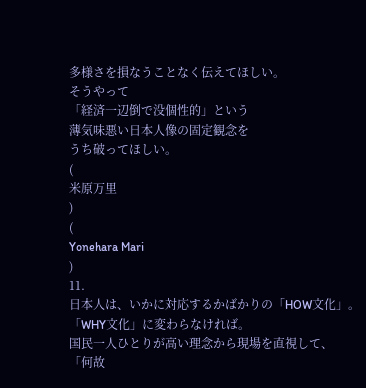多様さを損なうことなく伝えてほしい。
そうやって
「経済一辺倒で没個性的」という
薄気味悪い日本人像の固定観念を
うち破ってほしい。
(
米原万里
)
(
Yonehara Mari
)
11.
日本人は、いかに対応するかばかりの「HOW文化」。
「WHY文化」に変わらなければ。
国民一人ひとりが高い理念から現場を直視して、
「何故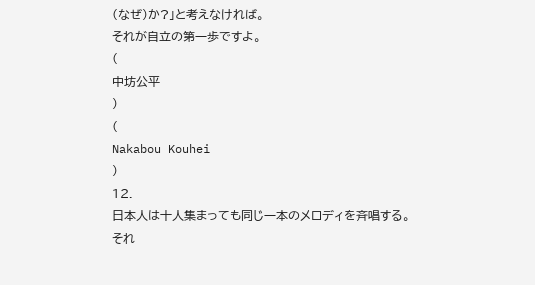(なぜ)か?」と考えなければ。
それが自立の第一歩ですよ。
(
中坊公平
)
(
Nakabou Kouhei
)
12.
日本人は十人集まっても同じ一本のメロディを斉唱する。
それ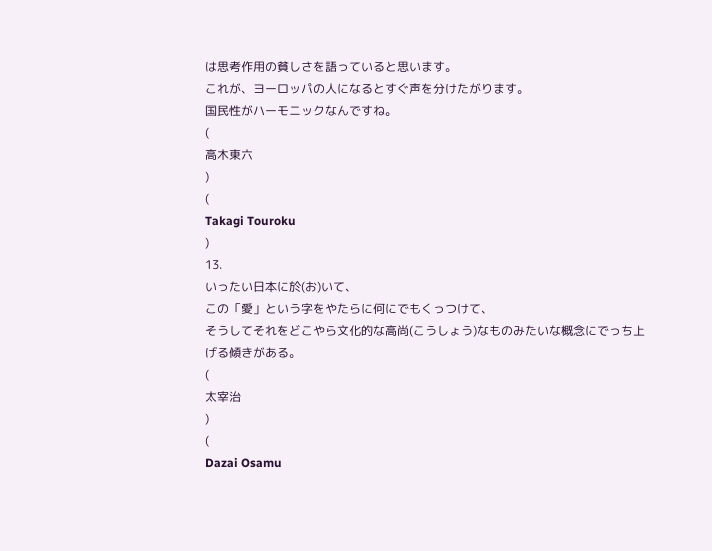は思考作用の貧しさを語っていると思います。
これが、ヨーロッパの人になるとすぐ声を分けたがります。
国民性がハーモニックなんですね。
(
高木東六
)
(
Takagi Touroku
)
13.
いったい日本に於(お)いて、
この「愛」という字をやたらに何にでもくっつけて、
そうしてそれをどこやら文化的な高尚(こうしょう)なものみたいな概念にでっち上げる傾きがある。
(
太宰治
)
(
Dazai Osamu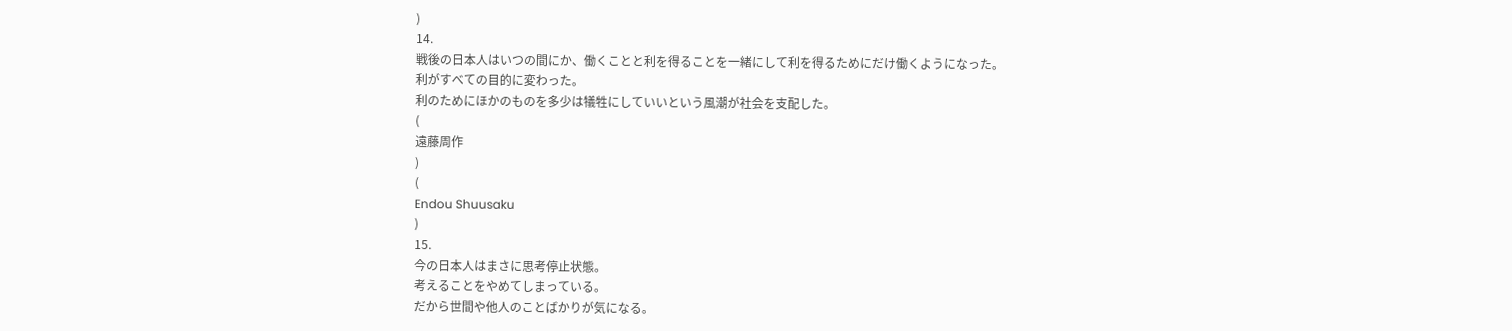)
14.
戦後の日本人はいつの間にか、働くことと利を得ることを一緒にして利を得るためにだけ働くようになった。
利がすべての目的に変わった。
利のためにほかのものを多少は犠牲にしていいという風潮が社会を支配した。
(
遠藤周作
)
(
Endou Shuusaku
)
15.
今の日本人はまさに思考停止状態。
考えることをやめてしまっている。
だから世間や他人のことばかりが気になる。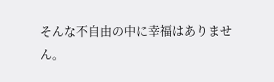そんな不自由の中に幸福はありません。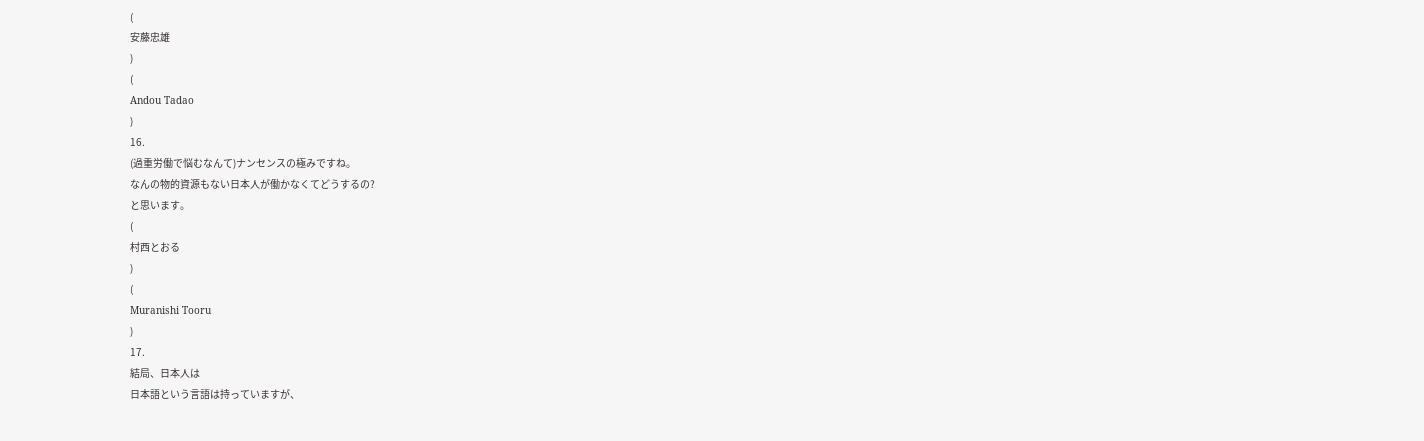(
安藤忠雄
)
(
Andou Tadao
)
16.
(過重労働で悩むなんて)ナンセンスの極みですね。
なんの物的資源もない日本人が働かなくてどうするの?
と思います。
(
村西とおる
)
(
Muranishi Tooru
)
17.
結局、日本人は
日本語という言語は持っていますが、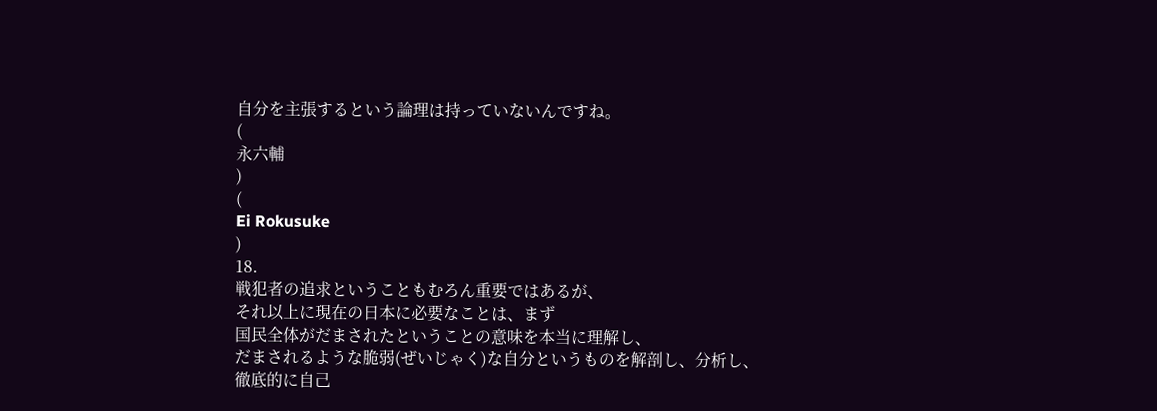自分を主張するという論理は持っていないんですね。
(
永六輔
)
(
Ei Rokusuke
)
18.
戦犯者の追求ということもむろん重要ではあるが、
それ以上に現在の日本に必要なことは、まず
国民全体がだまされたということの意味を本当に理解し、
だまされるような脆弱(ぜいじゃく)な自分というものを解剖し、分析し、
徹底的に自己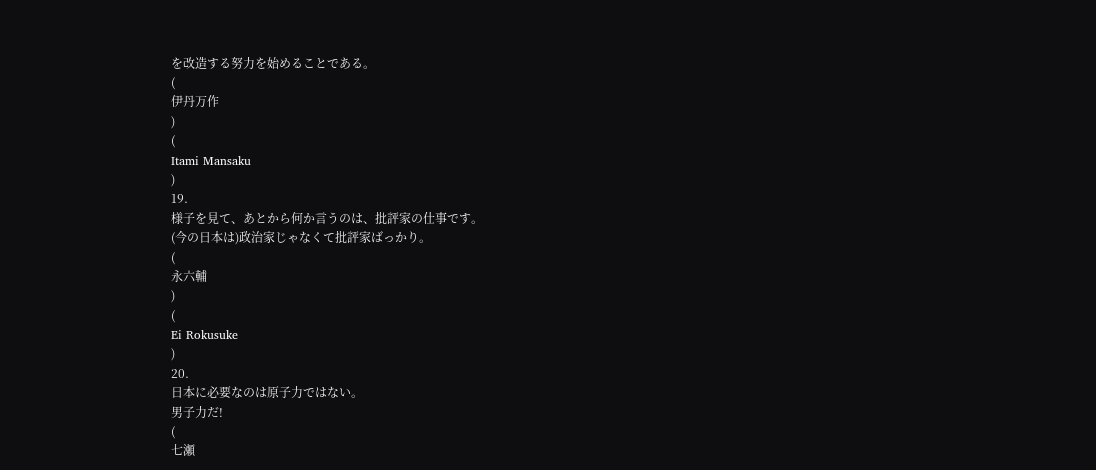を改造する努力を始めることである。
(
伊丹万作
)
(
Itami Mansaku
)
19.
様子を見て、あとから何か言うのは、批評家の仕事です。
(今の日本は)政治家じゃなくて批評家ばっかり。
(
永六輔
)
(
Ei Rokusuke
)
20.
日本に必要なのは原子力ではない。
男子力だ!
(
七瀬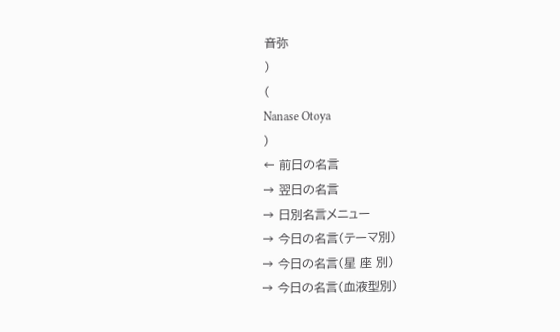音弥
)
(
Nanase Otoya
)
← 前日の名言
→ 翌日の名言
→ 日別名言メニュー
→ 今日の名言(テーマ別)
→ 今日の名言(星 座 別)
→ 今日の名言(血液型別)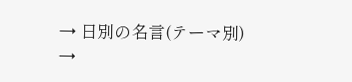→ 日別の名言(テーマ別)
→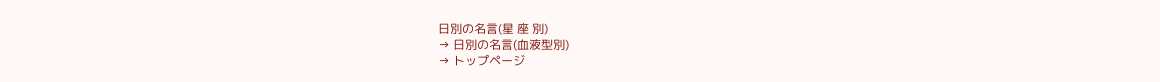日別の名言(星 座 別)
→ 日別の名言(血液型別)
→ トップページ